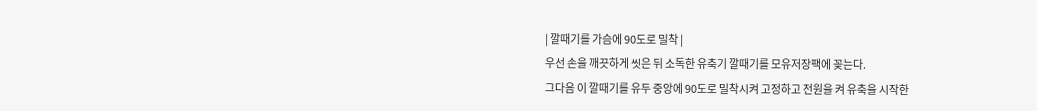| 깔때기를 가슴에 90도로 밀착 |
우선 손을 깨끗하게 씻은 뒤 소독한 유축기 깔때기를 모유저장팩에 꽂는다.
그다음 이 깔때기를 유두 중앙에 90도로 밀착시켜 고정하고 전원을 켜 유축을 시작한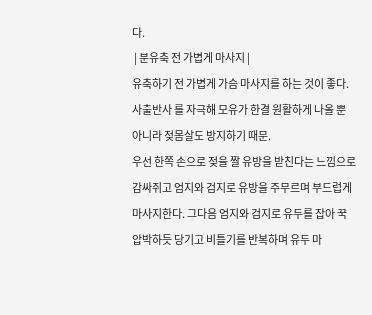다.
 | 분유축 전 가볍게 마사지 |
유축하기 전 가볍게 가슴 마사지를 하는 것이 좋다.
사출반사 를 자극해 모유가 한결 원활하게 나올 뿐 아니라 젖몸살도 방지하기 때문.
우선 한쪽 손으로 젖을 짤 유방을 받친다는 느낌으로 감싸쥐고 엄지와 검지로 유방을 주무르며 부드럽게 마사지한다. 그다음 엄지와 검지로 유두를 잡아 꾹 압박하듯 당기고 비틀기를 반복하며 유두 마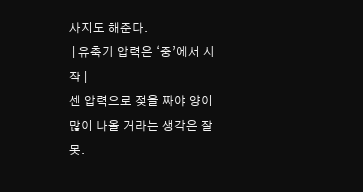사지도 해준다.
 | 유축기 압력은 ‘중’에서 시작 |
센 압력으로 젖을 짜야 양이 많이 나올 거라는 생각은 잘못.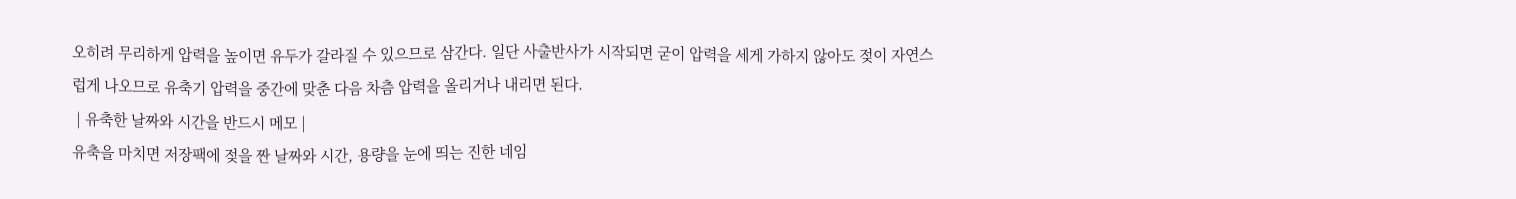오히려 무리하게 압력을 높이면 유두가 갈라질 수 있으므로 삼간다. 일단 사출반사가 시작되면 굳이 압력을 세게 가하지 않아도 젖이 자연스럽게 나오므로 유축기 압력을 중간에 맞춘 다음 차츰 압력을 올리거나 내리면 된다.
 | 유축한 날짜와 시간을 반드시 메모 |
유축을 마치면 저장팩에 젖을 짠 날짜와 시간, 용량을 눈에 띄는 진한 네임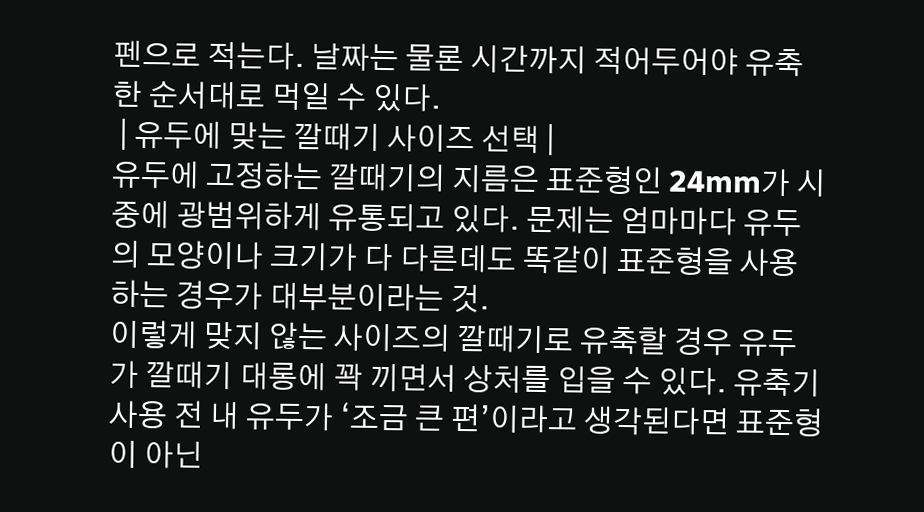펜으로 적는다. 날짜는 물론 시간까지 적어두어야 유축한 순서대로 먹일 수 있다.
 | 유두에 맞는 깔때기 사이즈 선택 |
유두에 고정하는 깔때기의 지름은 표준형인 24mm가 시중에 광범위하게 유통되고 있다. 문제는 엄마마다 유두의 모양이나 크기가 다 다른데도 똑같이 표준형을 사용하는 경우가 대부분이라는 것.
이렇게 맞지 않는 사이즈의 깔때기로 유축할 경우 유두가 깔때기 대롱에 꽉 끼면서 상처를 입을 수 있다. 유축기 사용 전 내 유두가 ‘조금 큰 편’이라고 생각된다면 표준형이 아닌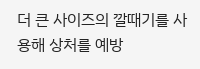더 큰 사이즈의 깔때기를 사용해 상처를 예방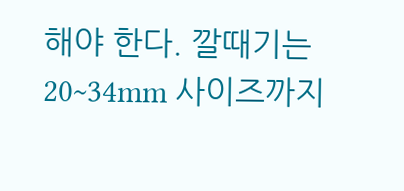해야 한다. 깔때기는 20~34mm 사이즈까지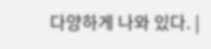다양하게 나와 있다. |